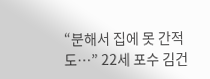“분해서 집에 못 간적도…” 22세 포수 김건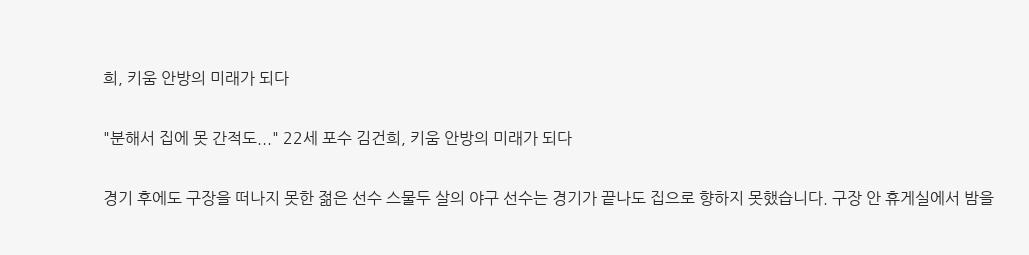희, 키움 안방의 미래가 되다

"분해서 집에 못 간적도..." 22세 포수 김건희, 키움 안방의 미래가 되다

경기 후에도 구장을 떠나지 못한 젊은 선수 스물두 살의 야구 선수는 경기가 끝나도 집으로 향하지 못했습니다. 구장 안 휴게실에서 밤을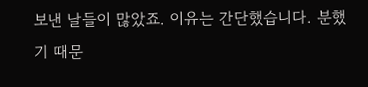보낸 날들이 많았죠. 이유는 간단했습니다. 분했기 때문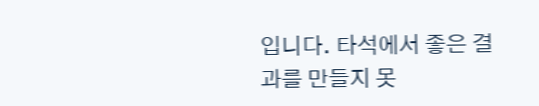입니다. 타석에서 좋은 결과를 만들지 못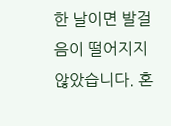한 날이면 발걸음이 떨어지지 않았습니다. 혼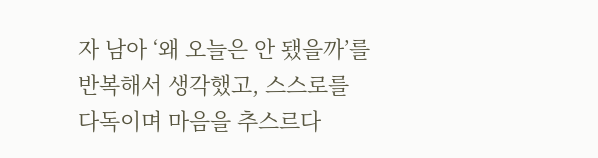자 남아 ‘왜 오늘은 안 됐을까’를 반복해서 생각했고, 스스로를 다독이며 마음을 추스르다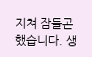지쳐 잠들곤 했습니다. 생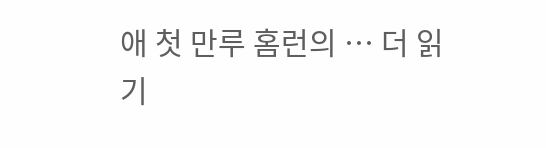애 첫 만루 홈런의 … 더 읽기